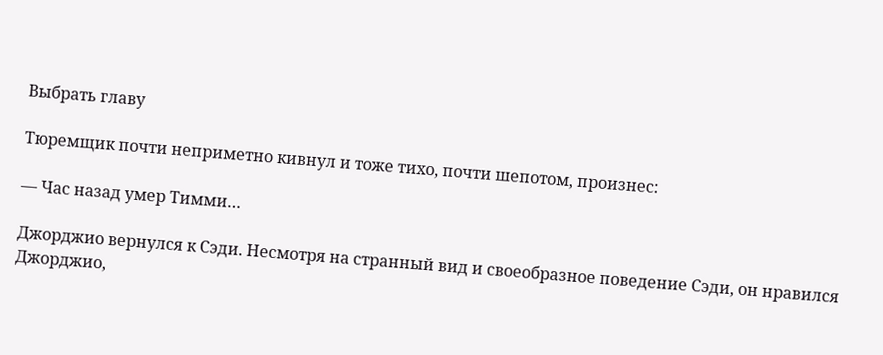Выбрать главу

Тюремщик почти неприметно кивнул и тоже тихо, почти шепотом, произнес:

— Час назад умер Тимми…

Джорджио вернулся к Сэди. Несмотря на странный вид и своеобразное поведение Сэди, он нравился Джорджио,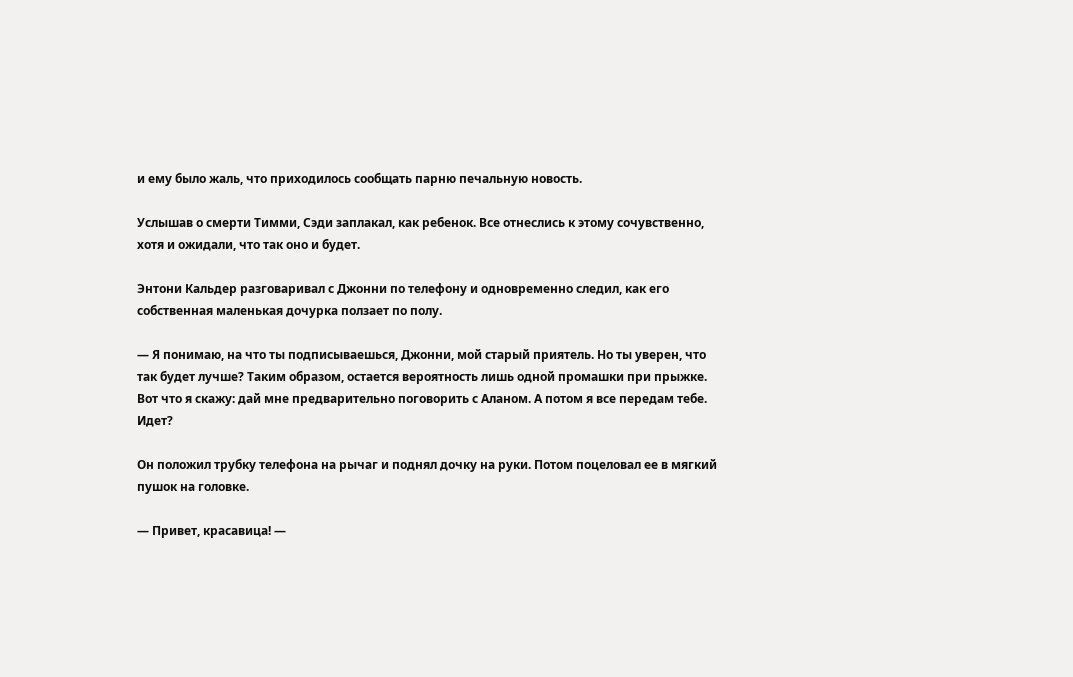и ему было жаль, что приходилось сообщать парню печальную новость.

Услышав о смерти Тимми, Сэди заплакал, как ребенок. Все отнеслись к этому сочувственно, хотя и ожидали, что так оно и будет.

Энтони Кальдер разговаривал с Джонни по телефону и одновременно следил, как его собственная маленькая дочурка ползает по полу.

— Я понимаю, на что ты подписываешься, Джонни, мой старый приятель. Но ты уверен, что так будет лучше? Таким образом, остается вероятность лишь одной промашки при прыжке. Вот что я скажу: дай мне предварительно поговорить с Аланом. А потом я все передам тебе. Идет?

Он положил трубку телефона на рычаг и поднял дочку на руки. Потом поцеловал ее в мягкий пушок на головке.

— Привет, красавица! —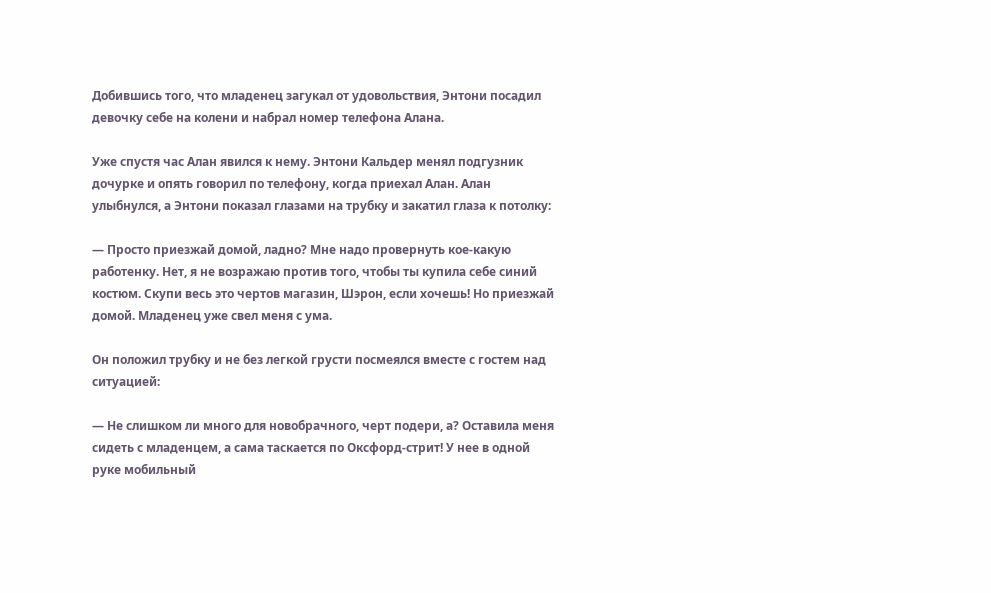Добившись того, что младенец загукал от удовольствия, Энтони посадил девочку себе на колени и набрал номер телефона Алана.

Уже спустя час Алан явился к нему. Энтони Кальдер менял подгузник дочурке и опять говорил по телефону, когда приехал Алан. Алан улыбнулся, а Энтони показал глазами на трубку и закатил глаза к потолку:

— Просто приезжай домой, ладно? Мне надо провернуть кое-какую работенку. Нет, я не возражаю против того, чтобы ты купила себе синий костюм. Скупи весь это чертов магазин, Шэрон, если хочешь! Но приезжай домой. Младенец уже свел меня с ума.

Он положил трубку и не без легкой грусти посмеялся вместе с гостем над ситуацией:

— Не слишком ли много для новобрачного, черт подери, а? Оставила меня сидеть с младенцем, а сама таскается по Оксфорд-стрит! У нее в одной руке мобильный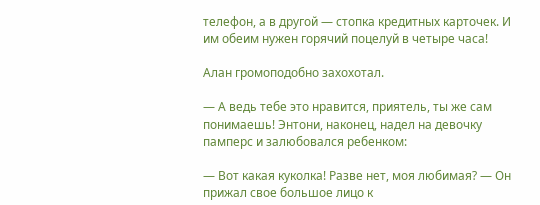телефон, а в другой — стопка кредитных карточек. И им обеим нужен горячий поцелуй в четыре часа!

Алан громоподобно захохотал.

— А ведь тебе это нравится, приятель, ты же сам понимаешь! Энтони, наконец, надел на девочку памперс и залюбовался ребенком:

— Вот какая куколка! Разве нет, моя любимая? — Он прижал свое большое лицо к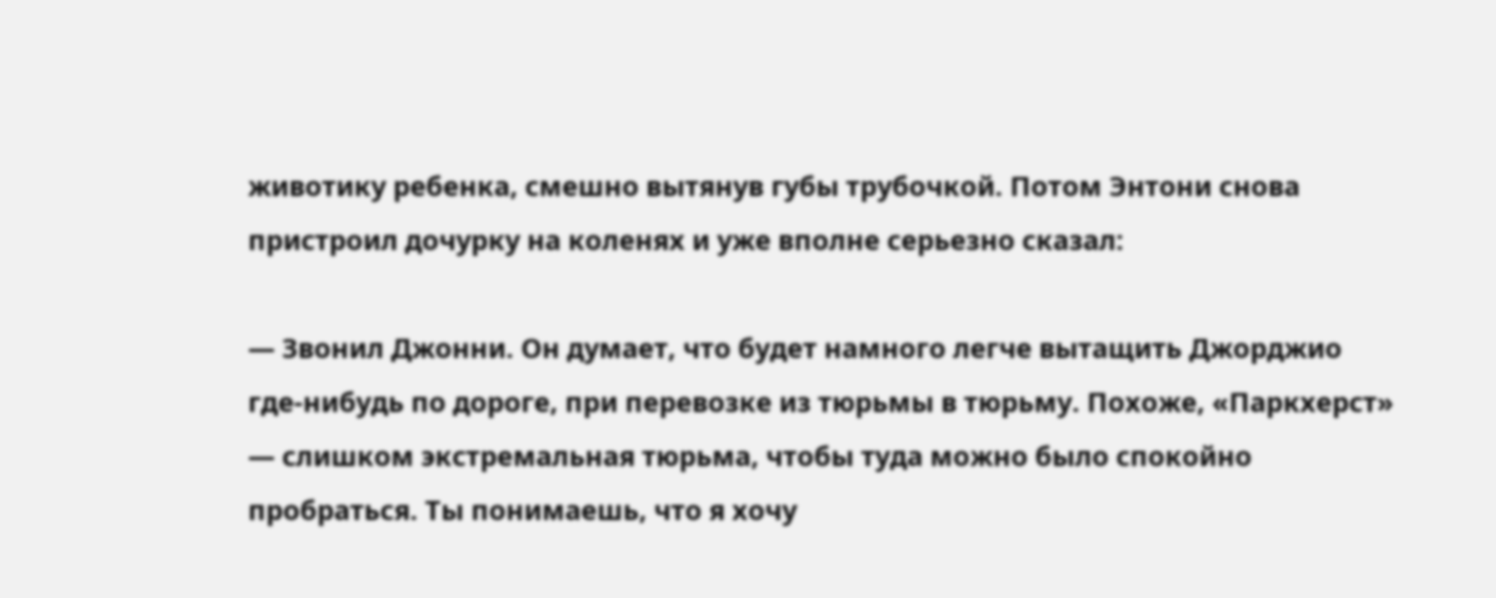животику ребенка, смешно вытянув губы трубочкой. Потом Энтони снова пристроил дочурку на коленях и уже вполне серьезно сказал:

— Звонил Джонни. Он думает, что будет намного легче вытащить Джорджио где-нибудь по дороге, при перевозке из тюрьмы в тюрьму. Похоже, «Паркхерст» — слишком экстремальная тюрьма, чтобы туда можно было спокойно пробраться. Ты понимаешь, что я хочу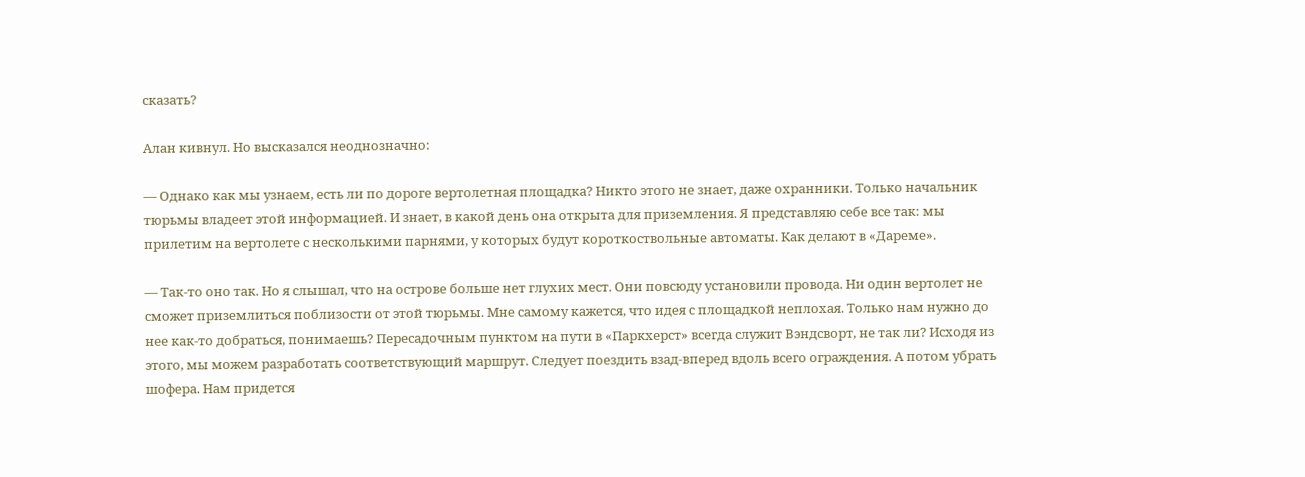сказать?

Алан кивнул. Но высказался неоднозначно:

— Однако как мы узнаем, есть ли по дороге вертолетная площадка? Никто этого не знает, даже охранники. Только начальник тюрьмы владеет этой информацией. И знает, в какой день она открыта для приземления. Я представляю себе все так: мы прилетим на вертолете с несколькими парнями, у которых будут короткоствольные автоматы. Как делают в «Дареме».

— Так-то оно так. Но я слышал, что на острове больше нет глухих мест. Они повсюду установили провода. Ни один вертолет не сможет приземлиться поблизости от этой тюрьмы. Мне самому кажется, что идея с площадкой неплохая. Только нам нужно до нее как-то добраться, понимаешь? Пересадочным пунктом на пути в «Паркхерст» всегда служит Вэндсворт, не так ли? Исходя из этого, мы можем разработать соответствующий маршрут. Следует поездить взад-вперед вдоль всего ограждения. А потом убрать шофера. Нам придется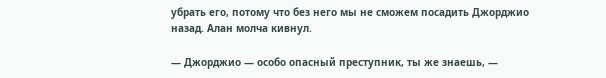убрать его, потому что без него мы не сможем посадить Джорджио назад. Алан молча кивнул.

— Джорджио — особо опасный преступник, ты же знаешь, —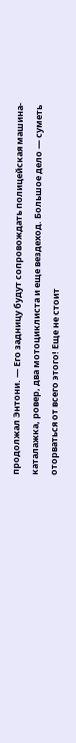продолжал Энтони. — Его задницу будут сопровождать полицейская машина-каталажка, ровер, два мотоциклиста и еще вездеход. Большое дело — суметь оторваться от всего этого! Еще не стоит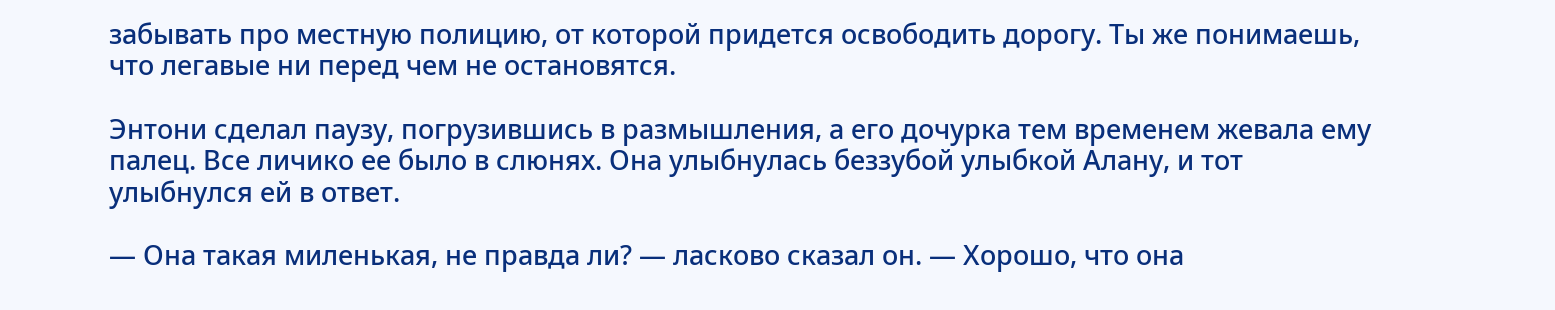забывать про местную полицию, от которой придется освободить дорогу. Ты же понимаешь, что легавые ни перед чем не остановятся.

Энтони сделал паузу, погрузившись в размышления, а его дочурка тем временем жевала ему палец. Все личико ее было в слюнях. Она улыбнулась беззубой улыбкой Алану, и тот улыбнулся ей в ответ.

— Она такая миленькая, не правда ли? — ласково сказал он. — Хорошо, что она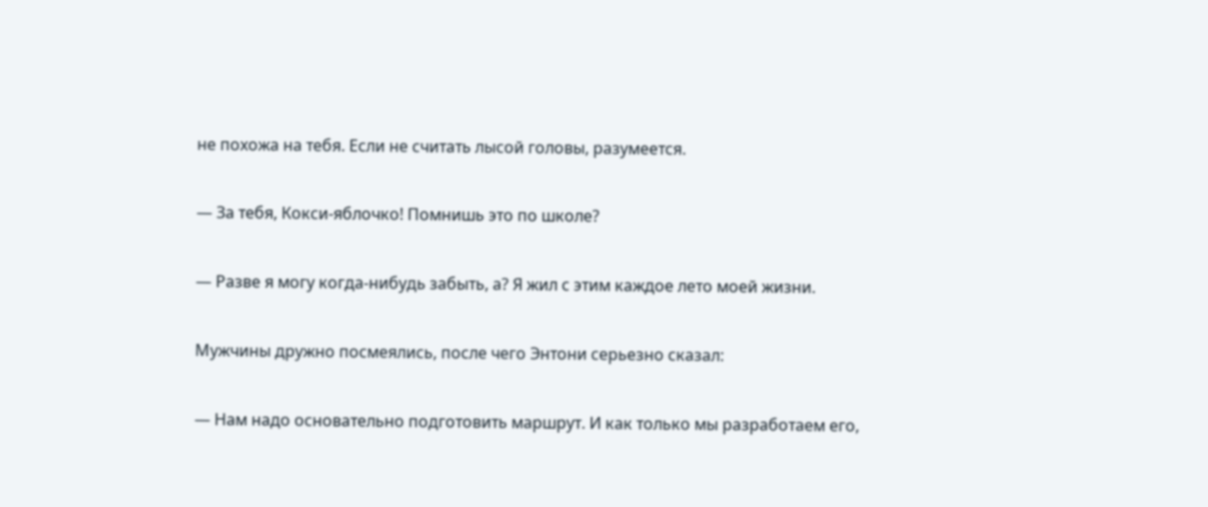не похожа на тебя. Если не считать лысой головы, разумеется.

— За тебя, Кокси-яблочко! Помнишь это по школе?

— Разве я могу когда-нибудь забыть, а? Я жил с этим каждое лето моей жизни.

Мужчины дружно посмеялись, после чего Энтони серьезно сказал:

— Нам надо основательно подготовить маршрут. И как только мы разработаем его,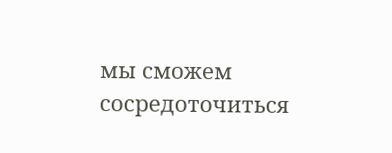мы сможем сосредоточиться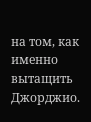на том, как именно вытащить Джорджио.